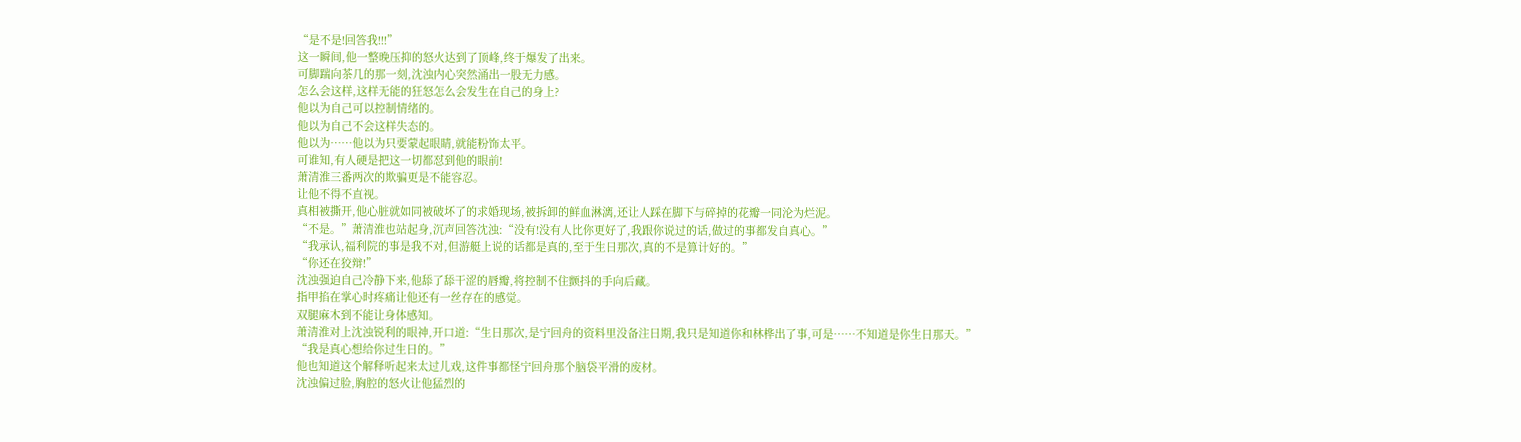“是不是!回答我!!!”
这一瞬间,他一整晚压抑的怒火达到了顶峰,终于爆发了出来。
可脚踹向茶几的那一刻,沈浊内心突然涌出一股无力感。
怎么会这样,这样无能的狂怒怎么会发生在自己的身上?
他以为自己可以控制情绪的。
他以为自己不会这样失态的。
他以为……他以为只要蒙起眼睛,就能粉饰太平。
可谁知,有人硬是把这一切都怼到他的眼前!
萧清淮三番两次的欺骗更是不能容忍。
让他不得不直视。
真相被撕开,他心脏就如同被破坏了的求婚现场,被拆卸的鲜血淋漓,还让人踩在脚下与碎掉的花瓣一同沦为烂泥。
“不是。”萧清淮也站起身,沉声回答沈浊:“没有!没有人比你更好了,我跟你说过的话,做过的事都发自真心。”
“我承认,福利院的事是我不对,但游艇上说的话都是真的,至于生日那次,真的不是算计好的。”
“你还在狡辩!”
沈浊强迫自己冷静下来,他舔了舔干涩的唇瓣,将控制不住颤抖的手向后藏。
指甲掐在掌心时疼痛让他还有一丝存在的感觉。
双腿麻木到不能让身体感知。
萧清淮对上沈浊锐利的眼神,开口道:“生日那次,是宁回舟的资料里没备注日期,我只是知道你和林桦出了事,可是……不知道是你生日那天。”
“我是真心想给你过生日的。”
他也知道这个解释听起来太过儿戏,这件事都怪宁回舟那个脑袋平滑的废材。
沈浊偏过脸,胸腔的怒火让他猛烈的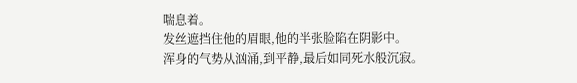喘息着。
发丝遮挡住他的眉眼,他的半张脸陷在阴影中。
浑身的气势从汹涌,到平静,最后如同死水般沉寂。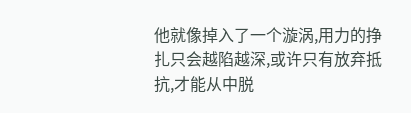他就像掉入了一个漩涡,用力的挣扎只会越陷越深,或许只有放弃抵抗,才能从中脱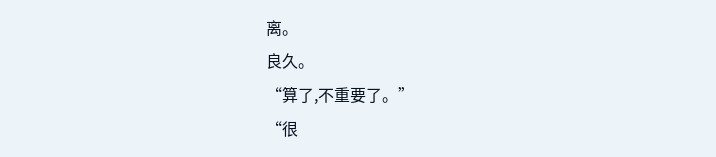离。
良久。
“算了,不重要了。”
“很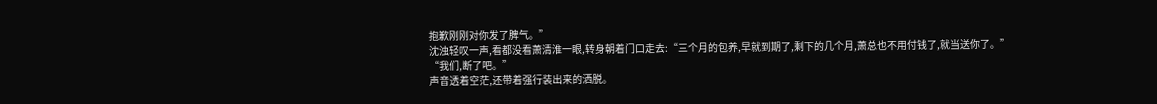抱歉刚刚对你发了脾气。”
沈浊轻叹一声,看都没看萧清淮一眼,转身朝着门口走去:“三个月的包养,早就到期了,剩下的几个月,萧总也不用付钱了,就当送你了。”
“我们,断了吧。”
声音透着空茫,还带着强行装出来的洒脱。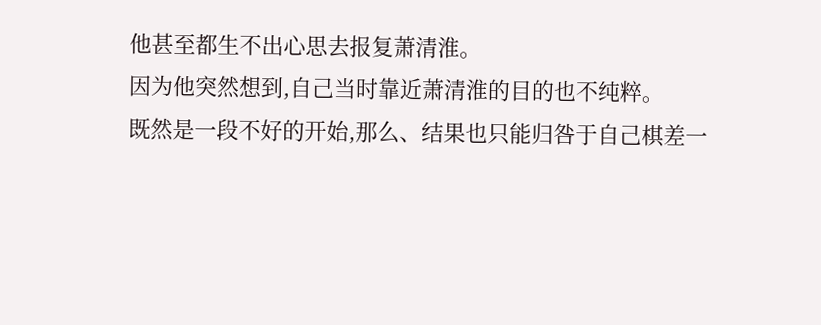他甚至都生不出心思去报复萧清淮。
因为他突然想到,自己当时靠近萧清淮的目的也不纯粹。
既然是一段不好的开始,那么、结果也只能归咎于自己棋差一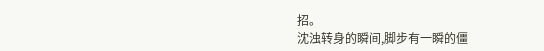招。
沈浊转身的瞬间,脚步有一瞬的僵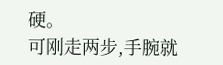硬。
可刚走两步,手腕就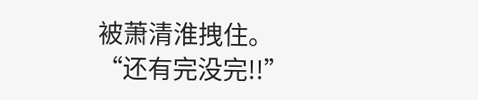被萧清淮拽住。
“还有完没完!!”